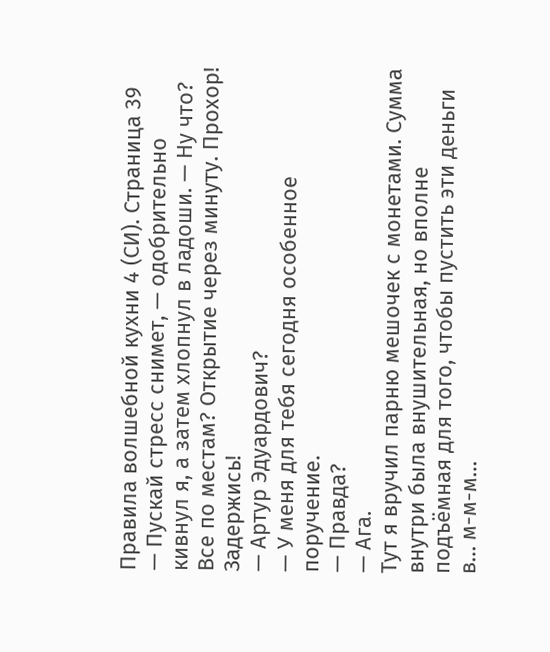Правила волшебной кухни 4 (СИ). Страница 39
— Пускай стресс снимет, — одобрительно кивнул я, а затем хлопнул в ладоши. — Ну что? Все по местам? Открытие через минуту. Прохор! Задержись!
— Артур Эдуардович?
— У меня для тебя сегодня особенное поручение.
— Правда?
— Ага.
Тут я вручил парню мешочек с монетами. Сумма внутри была внушительная, но вполне подъёмная для того, чтобы пустить эти деньги в… м-м-м…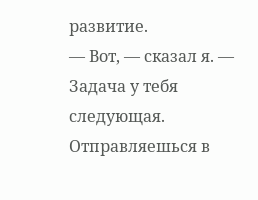развитие.
— Вот, — сказал я. — Задача у тебя следующая. Отправляешься в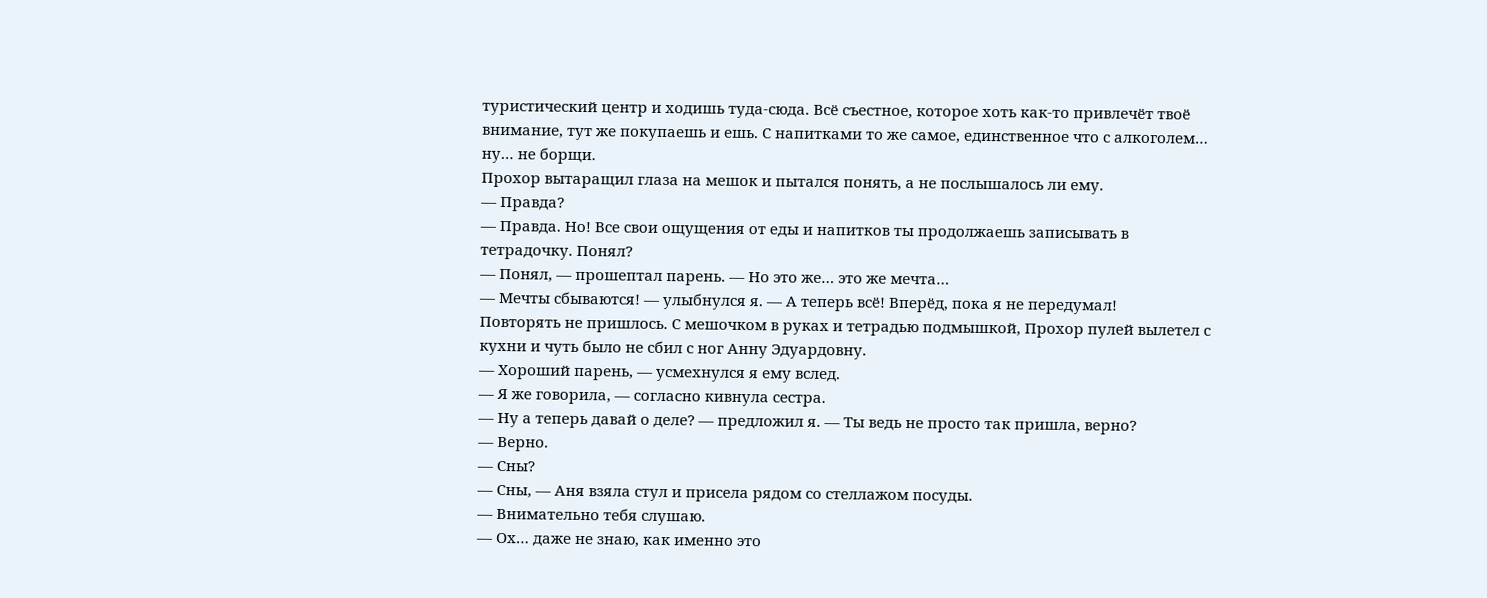туристический центр и ходишь туда-сюда. Всё съестное, которое хоть как-то привлечёт твоё внимание, тут же покупаешь и ешь. С напитками то же самое, единственное что с алкоголем… ну… не борщи.
Прохор вытаращил глаза на мешок и пытался понять, а не послышалось ли ему.
— Правда?
— Правда. Но! Все свои ощущения от еды и напитков ты продолжаешь записывать в тетрадочку. Понял?
— Понял, — прошептал парень. — Но это же… это же мечта…
— Мечты сбываются! — улыбнулся я. — А теперь всё! Вперёд, пока я не передумал!
Повторять не пришлось. С мешочком в руках и тетрадью подмышкой, Прохор пулей вылетел с кухни и чуть было не сбил с ног Анну Эдуардовну.
— Хороший парень, — усмехнулся я ему вслед.
— Я же говорила, — согласно кивнула сестра.
— Ну а теперь давай о деле? — предложил я. — Ты ведь не просто так пришла, верно?
— Верно.
— Сны?
— Сны, — Аня взяла стул и присела рядом со стеллажом посуды.
— Внимательно тебя слушаю.
— Ох… даже не знаю, как именно это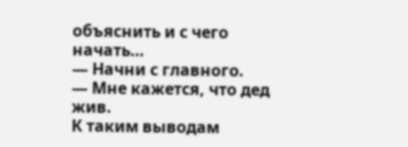объяснить и с чего начать…
— Начни с главного.
— Мне кажется, что дед жив.
К таким выводам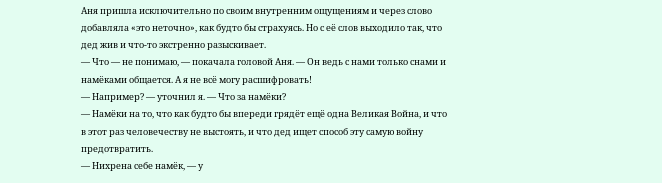Аня пришла исключительно по своим внутренним ощущениям и через слово добавляла «это неточно», как будто бы страхуясь. Но с её слов выходило так, что дед жив и что-то экстренно разыскивает.
— Что — не понимаю, — покачала головой Аня. — Он ведь с нами только снами и намёками общается. А я не всё могу расшифровать!
— Например? — уточнил я. — Что за намёки?
— Намёки на то, что как будто бы впереди грядёт ещё одна Великая Война, и что в этот раз человечеству не выстоять, и что дед ищет способ эту самую войну предотвратить.
— Нихрена себе намёк, — у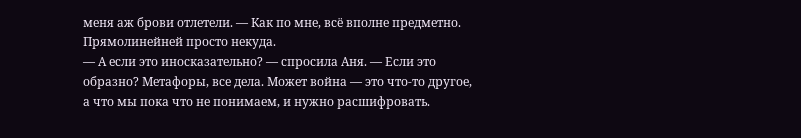меня аж брови отлетели. — Как по мне, всё вполне предметно. Прямолинейней просто некуда.
— А если это иносказательно? — спросила Аня. — Если это образно? Метафоры, все дела. Может война — это что-то другое, а что мы пока что не понимаем, и нужно расшифровать.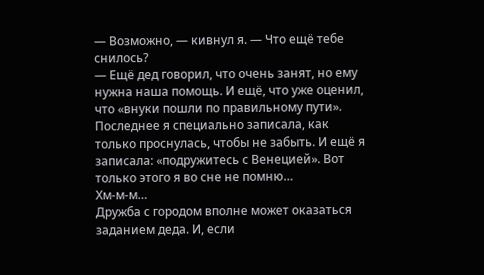— Возможно, — кивнул я. — Что ещё тебе снилось?
— Ещё дед говорил, что очень занят, но ему нужна наша помощь. И ещё, что уже оценил, что «внуки пошли по правильному пути». Последнее я специально записала, как только проснулась, чтобы не забыть. И ещё я записала: «подружитесь с Венецией». Вот только этого я во сне не помню…
Хм-м-м…
Дружба с городом вполне может оказаться заданием деда. И, если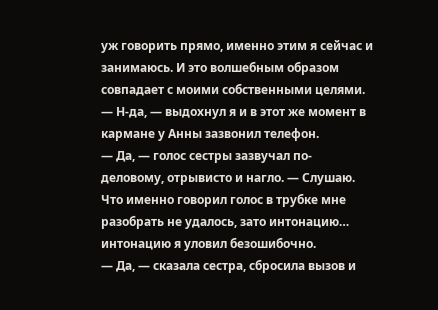уж говорить прямо, именно этим я сейчас и занимаюсь. И это волшебным образом совпадает с моими собственными целями.
— Н-да, — выдохнул я и в этот же момент в кармане у Анны зазвонил телефон.
— Да, — голос сестры зазвучал по-деловому, отрывисто и нагло. — Слушаю.
Что именно говорил голос в трубке мне разобрать не удалось, зато интонацию… интонацию я уловил безошибочно.
— Да, — сказала сестра, сбросила вызов и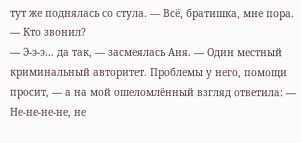тут же поднялась со стула. — Всё, братишка, мне пора.
— Кто звонил?
— Э-э-э… да так, — засмеялась Аня. — Один местный криминальный авторитет. Проблемы у него, помощи просит, — а на мой ошеломлённый взгляд ответила: — Не-не-не-не, не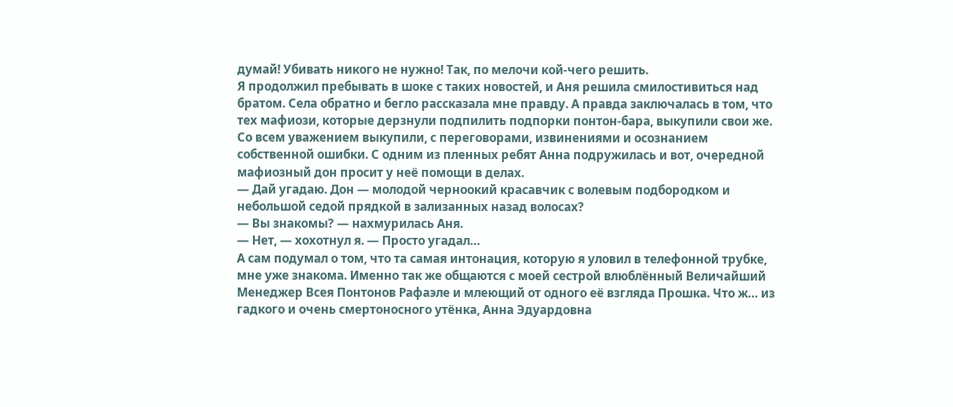думай! Убивать никого не нужно! Так, по мелочи кой-чего решить.
Я продолжил пребывать в шоке с таких новостей, и Аня решила смилостивиться над братом. Села обратно и бегло рассказала мне правду. А правда заключалась в том, что тех мафиози, которые дерзнули подпилить подпорки понтон-бара, выкупили свои же. Со всем уважением выкупили, с переговорами, извинениями и осознанием собственной ошибки. С одним из пленных ребят Анна подружилась и вот, очередной мафиозный дон просит у неё помощи в делах.
— Дай угадаю. Дон — молодой черноокий красавчик с волевым подбородком и небольшой седой прядкой в зализанных назад волосах?
— Вы знакомы? — нахмурилась Аня.
— Нет, — хохотнул я. — Просто угадал…
А сам подумал о том, что та самая интонация, которую я уловил в телефонной трубке, мне уже знакома. Именно так же общаются с моей сестрой влюблённый Величайший Менеджер Всея Понтонов Рафаэле и млеющий от одного её взгляда Прошка. Что ж… из гадкого и очень смертоносного утёнка, Анна Эдуардовна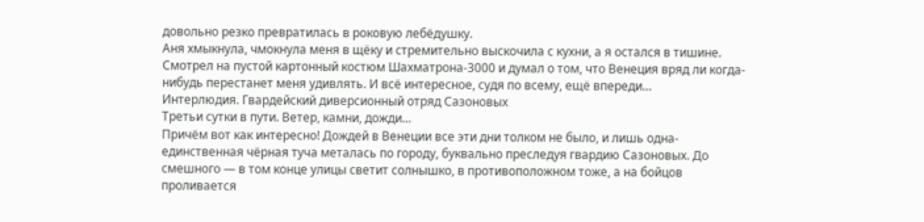довольно резко превратилась в роковую лебёдушку.
Аня хмыкнула, чмокнула меня в щёку и стремительно выскочила с кухни, а я остался в тишине. Смотрел на пустой картонный костюм Шахматрона-3000 и думал о том, что Венеция вряд ли когда-нибудь перестанет меня удивлять. И всё интересное, судя по всему, ещё впереди…
Интерлюдия. Гвардейский диверсионный отряд Сазоновых
Третьи сутки в пути. Ветер, камни, дожди…
Причём вот как интересно! Дождей в Венеции все эти дни толком не было, и лишь одна-единственная чёрная туча металась по городу, буквально преследуя гвардию Сазоновых. До смешного — в том конце улицы светит солнышко, в противоположном тоже, а на бойцов проливается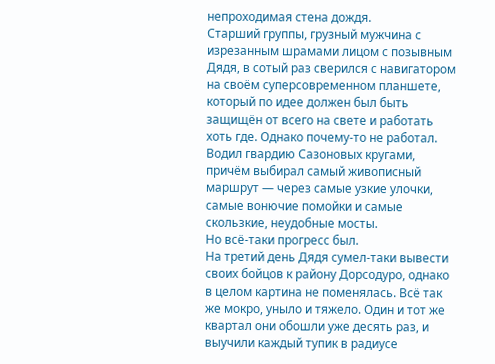непроходимая стена дождя.
Старший группы, грузный мужчина с изрезанным шрамами лицом с позывным Дядя, в сотый раз сверился с навигатором на своём суперсовременном планшете, который по идее должен был быть защищён от всего на свете и работать хоть где. Однако почему-то не работал. Водил гвардию Сазоновых кругами, причём выбирал самый живописный маршрут — через самые узкие улочки, самые вонючие помойки и самые скользкие, неудобные мосты.
Но всё-таки прогресс был.
На третий день Дядя сумел-таки вывести своих бойцов к району Дорсодуро, однако в целом картина не поменялась. Всё так же мокро, уныло и тяжело. Один и тот же квартал они обошли уже десять раз, и выучили каждый тупик в радиусе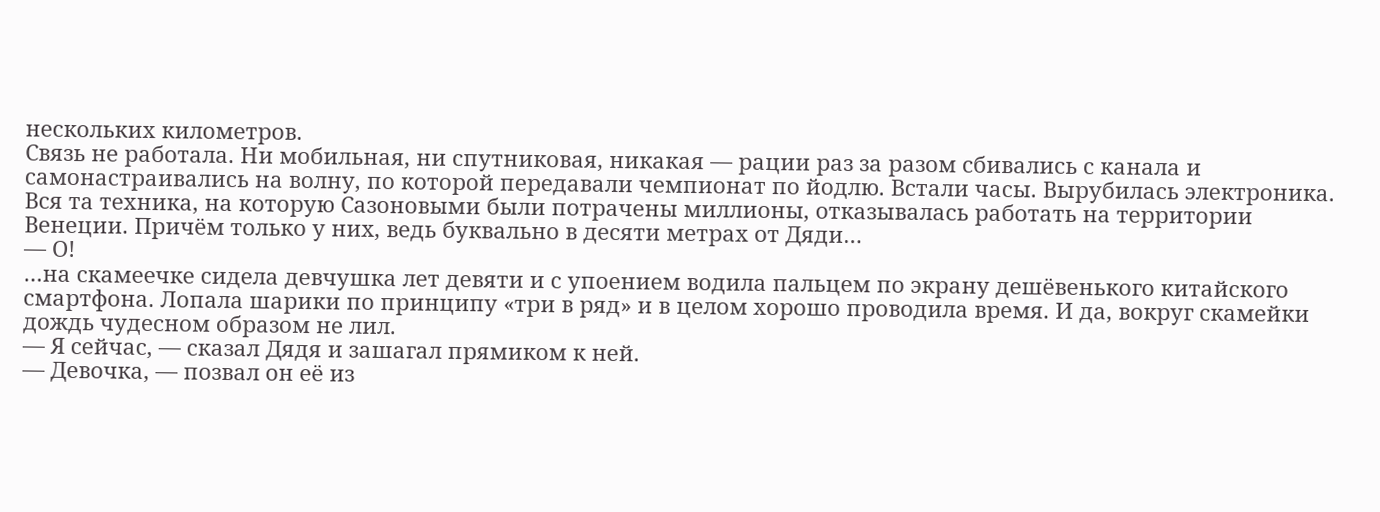нескольких километров.
Связь не работала. Ни мобильная, ни спутниковая, никакая — рации раз за разом сбивались с канала и самонастраивались на волну, по которой передавали чемпионат по йодлю. Встали часы. Вырубилась электроника. Вся та техника, на которую Сазоновыми были потрачены миллионы, отказывалась работать на территории Венеции. Причём только у них, ведь буквально в десяти метрах от Дяди…
— О!
…на скамеечке сидела девчушка лет девяти и с упоением водила пальцем по экрану дешёвенького китайского смартфона. Лопала шарики по принципу «три в ряд» и в целом хорошо проводила время. И да, вокруг скамейки дождь чудесном образом не лил.
— Я сейчас, — сказал Дядя и зашагал прямиком к ней.
— Девочка, — позвал он её из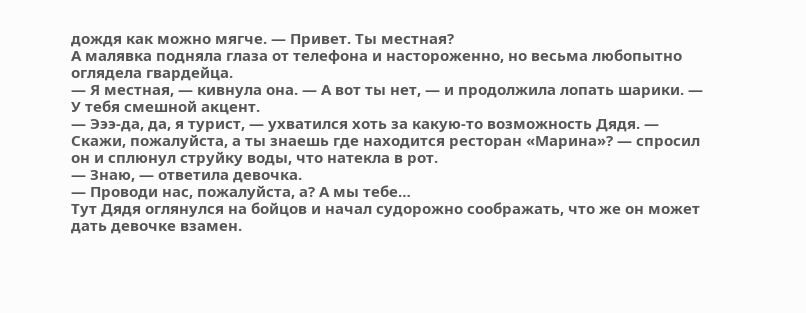дождя как можно мягче. — Привет. Ты местная?
А малявка подняла глаза от телефона и настороженно, но весьма любопытно оглядела гвардейца.
— Я местная, — кивнула она. — А вот ты нет, — и продолжила лопать шарики. — У тебя смешной акцент.
— Эээ-да, да, я турист, — ухватился хоть за какую-то возможность Дядя. — Скажи, пожалуйста, а ты знаешь где находится ресторан «Марина»? — спросил он и сплюнул струйку воды, что натекла в рот.
— Знаю, — ответила девочка.
— Проводи нас, пожалуйста, а? А мы тебе…
Тут Дядя оглянулся на бойцов и начал судорожно соображать, что же он может дать девочке взамен.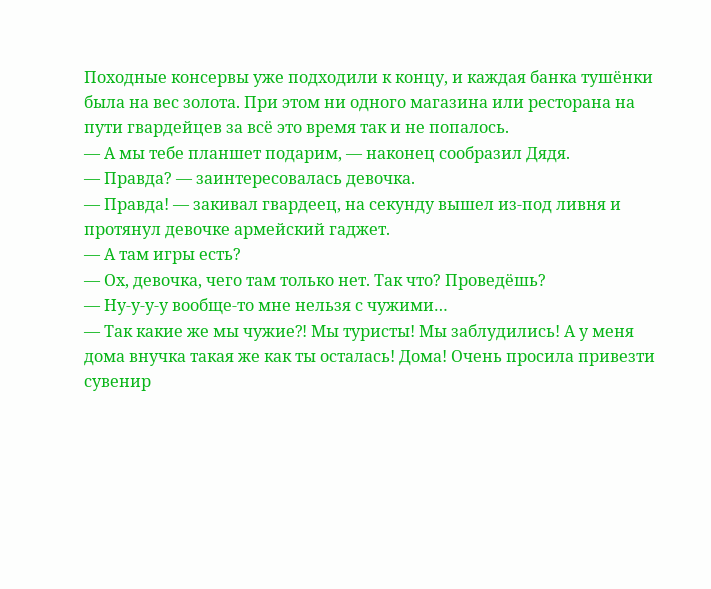Походные консервы уже подходили к концу, и каждая банка тушёнки была на вес золота. При этом ни одного магазина или ресторана на пути гвардейцев за всё это время так и не попалось.
— А мы тебе планшет подарим, — наконец сообразил Дядя.
— Правда? — заинтересовалась девочка.
— Правда! — закивал гвардеец, на секунду вышел из-под ливня и протянул девочке армейский гаджет.
— А там игры есть?
— Ох, девочка, чего там только нет. Так что? Проведёшь?
— Ну-у-у-у вообще-то мне нельзя с чужими…
— Так какие же мы чужие⁈ Мы туристы! Мы заблудились! А у меня дома внучка такая же как ты осталась! Дома! Очень просила привезти сувенир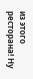из этого ресторана! Ну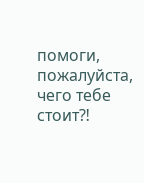помоги, пожалуйста, чего тебе стоит⁈